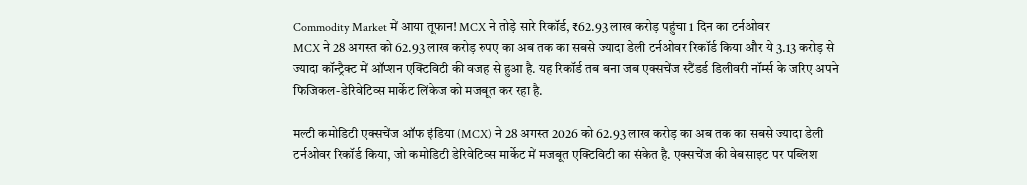Commodity Market में आया तूफान! MCX ने तोड़े सारे रिकॉर्ड, ₹62.93 लाख करोड़ पहुंचा 1 दिन का टर्नओवर
MCX ने 28 अगस्त को 62.93 लाख करोड़ रुपए का अब तक का सबसे ज्यादा डेली टर्नओवर रिकॉर्ड किया और ये 3.13 करोड़ से ज्यादा कॉन्ट्रैक्ट में ऑप्शन एक्टिविटी की वजह से हुआ है. यह रिकॉर्ड तब बना जब एक्सचेंज स्टैंडर्ड डिलीवरी नॉर्म्स के जरिए अपने फिजिकल-डेरिवेटिव्स मार्केट लिंकेज को मजबूत कर रहा है.

मल्टी कमोडिटी एक्सचेंज ऑफ इंडिया (MCX) ने 28 अगस्त 2026 को 62.93 लाख करोड़ का अब तक का सबसे ज्यादा डेली टर्नओवर रिकॉर्ड किया, जो कमोडिटी डेरिवेटिव्स मार्केट में मजबूत एक्टिविटी का संकेत है. एक्सचेंज की वेबसाइट पर पब्लिश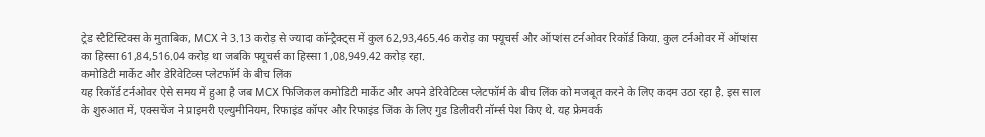ट्रेड स्टैटिस्टिक्स के मुताबिक, MCX ने 3.13 करोड़ से ज्यादा कॉन्ट्रैक्ट्स में कुल 62,93,465.46 करोड़ का फ्यूचर्स और ऑप्शंस टर्नओवर रिकॉर्ड किया. कुल टर्नओवर में ऑप्शंस का हिस्सा 61,84,516.04 करोड़ था जबकि फ्यूचर्स का हिस्सा 1,08,949.42 करोड़ रहा.
कमोडिटी मार्केट और डेरिवेटिव्स प्लेटफॉर्म के बीच लिंक
यह रिकॉर्ड टर्नओवर ऐसे समय में हुआ है जब MCX फिजिकल कमोडिटी मार्केट और अपने डेरिवेटिव्स प्लेटफॉर्म के बीच लिंक को मजबूत करने के लिए कदम उठा रहा है. इस साल के शुरुआत में, एक्सचेंज ने प्राइमरी एल्युमीनियम, रिफाइंड कॉपर और रिफाइंड जिंक के लिए गुड डिलीवरी नॉर्म्स पेश किए थे. यह फ्रेमवर्क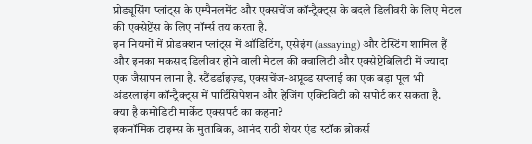प्रोड्यूसिंग प्लांट्स के एम्पैनलमेंट और एक्सचेंज कॉन्ट्रैक्ट्स के बदले डिलीवरी के लिए मेटल की एक्सेप्टेंस के लिए नॉर्म्स तय करता है.
इन नियमों में प्रोडक्शन प्लांट्स में ऑडिटिंग, एसेइंग (assaying) और टेस्टिंग शामिल हैं और इनका मकसद डिलीवर होने वाली मेटल की क्वालिटी और एक्सेप्टेबिलिटी में ज्यादा एक जैसापन लाना है. स्टैंडर्डाइज़्ड, एक्सचेंज-अप्रूव्ड सप्लाई का एक बड़ा पूल भी अंडरलाइंग कॉन्ट्रैक्ट्स में पार्टिसिपेशन और हेजिंग एक्टिविटी को सपोर्ट कर सकता है.
क्या है कमोडिटी मार्केट एक्सपर्ट का कहना?
इकनॉमिक टाइम्स के मुताबिक, आनंद राठी शेयर एंड स्टॉक ब्रोकर्स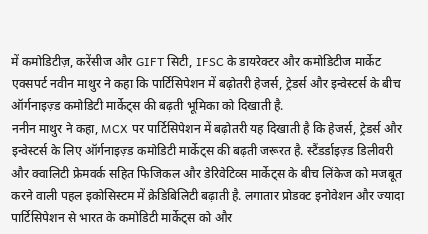में कमोडिटीज़, करेंसीज और GIFT सिटी, IFSC के डायरेक्टर और कमोडिटीज मार्केट एक्सपर्ट नवीन माथुर ने कहा कि पार्टिसिपेशन में बढ़ोतरी हेजर्स, ट्रेडर्स और इन्वेस्टर्स के बीच ऑर्गनाइज़्ड कमोडिटी मार्केट्स की बढ़ती भूमिका को दिखाती है.
ननीन माथुर ने कहा, MCX पर पार्टिसिपेशन में बढ़ोतरी यह दिखाती है कि हेजर्स, ट्रेडर्स और इन्वेस्टर्स के लिए ऑर्गनाइज़्ड कमोडिटी मार्केट्स की बढ़ती जरूरत है. स्टैंडर्डाइज़्ड डिलीवरी और क्वालिटी फ्रेमवर्क सहित फिजिकल और डेरिवेटिव्स मार्केट्स के बीच लिंकेज को मजबूत करने वाली पहल इकोसिस्टम में क्रेडिबिलिटी बढ़ाती है. लगातार प्रोडक्ट इनोवेशन और ज्यादा पार्टिसिपेशन से भारत के कमोडिटी मार्केट्स को और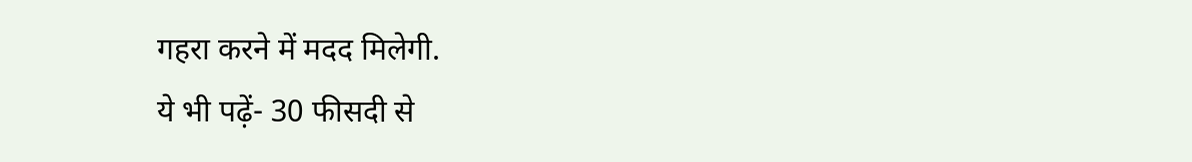गहरा करने में मदद मिलेगी.
ये भी पढ़ें- 30 फीसदी से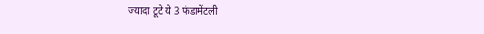ज्यादा टूटे ये 3 फंडामेंटली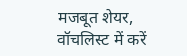मजबूत शेयर, वॉचलिस्ट में करें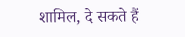शामिल, दे सकते हैं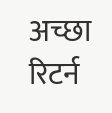अच्छा रिटर्न